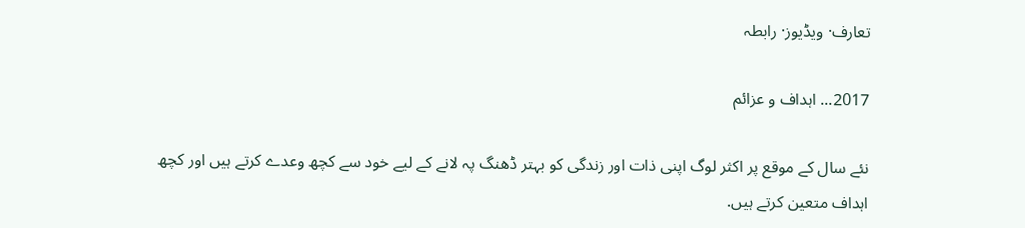تعارف· ویڈیوز· رابطہ

2017... اہداف و عزائم

نئے سال کے موقع پر اکثر لوگ اپنی ذات اور زندگی کو بہتر ڈھنگ پہ لانے کے لیے خود سے کچھ وعدے کرتے ہیں اور کچھ اہداف متعین کرتے ہیں.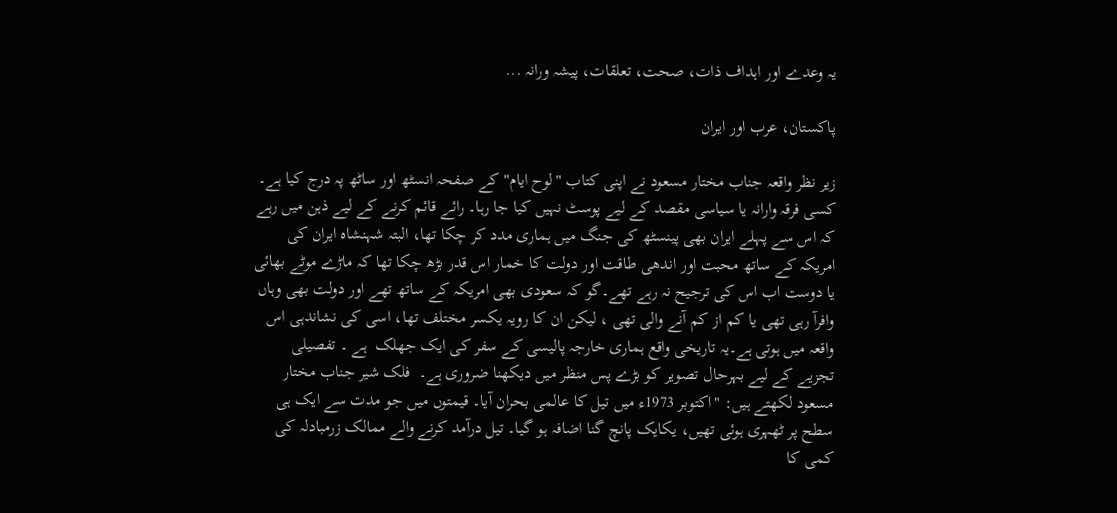یہ وعدے اور اہداف ذات، صحت، تعلقات، پیشہ ورانہ ...

پاکستان، عرب اور ایران

زیر نظر واقعہ جناب مختار مسعود نے اپنی کتاب "لوح ایام" کے صفحہ انسٹھ اور ساٹھ پہ درج کیا ہے۔ کسی فرقہ وارانہ یا سیاسی مقصد کے لیے پوسٹ نہیں کیا جا رہا۔ رائے قائم کرنے کے لیے ذہن میں رہے کہ اس سے پہلے ایران بھی پینسٹھ کی جنگ میں ہماری مدد کر چکا تھا، البتہ شہنشاہ ایران کی امریکہ کے ساتھ محبت اور اندھی طاقت اور دولت کا خمار اس قدر بڑھ چکا تھا کہ ماڑے موٹے بھائی یا دوست اب اس کی ترجیح نہ رہے تھے۔گو کہ سعودی بھی امریکہ کے ساتھ تھے اور دولت بھی وہاں وافرآ رہی تھی یا کم از کم آنے والی تھی ، لیکن ان کا رویہ یکسر مختلف تھا، اسی کی نشاندہی اس واقعہ میں ہوتی ہے۔یہ تاریخی واقع ہماری خارجہ پالیسی کے سفر کی ایک جھلک  ہے ۔ تفصیلی تجزیے کے لیے بہرحال تصویر کو بڑے پس منظر میں دیکھنا ضروری ہے۔  فلک شیر جناب مختار مسعود لکھتے ہیں: "اکتوبر 1973ء میں تیل کا عالمی بحران آیا۔ قیمتوں میں جو مدت سے ایک ہی سطح پر ٹھہری ہوئی تھیں، یکایک پانچ گنا اضافہ ہو گیا۔ تیل درآمد کرنے والے ممالک زرمبادلہ کی کمی کا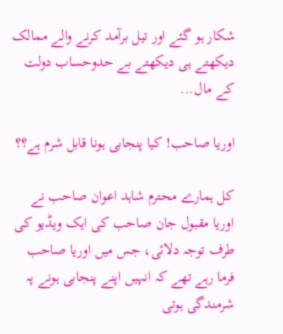شکار ہو گئے اور تیل برآمد کرنے والے ممالک دیکھتے ہی دیکھتے بے حدوحساب دولت کے مال...

اوریا صاحب! کیا پنجابی ہونا قابل شرم ہے؟؟

کل ہمارے محترم شاہد اعوان صاحب نے اوریا مقبول جان صاحب کی ایک ویڈیو کی طرف توجہ دلائی، جس میں اوریا صاحب فرما رہے تھے کہ انہیں اپنے پنجابی ہونے پہ شرمندگی ہوتی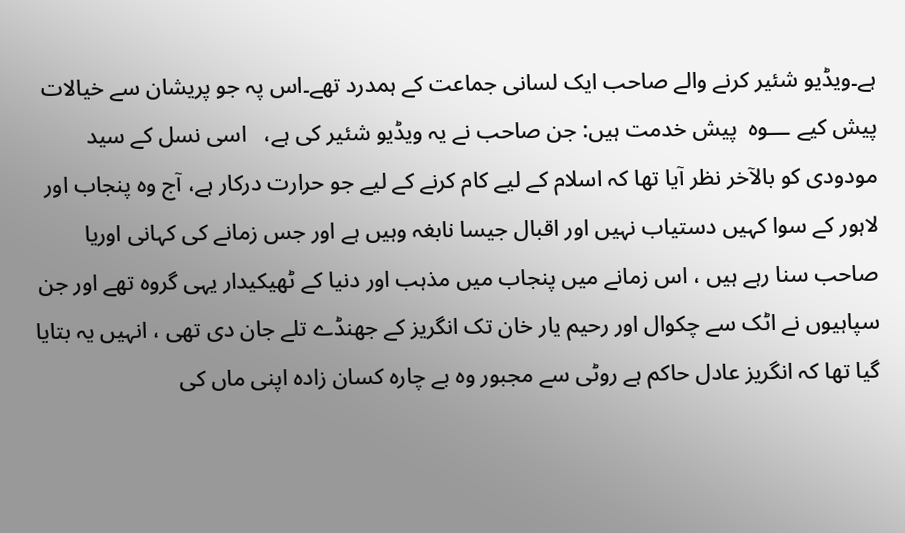ہے۔ویڈیو شئیر کرنے والے صاحب ایک لسانی جماعت کے ہمدرد تھے۔اس پہ جو پریشان سے خیالات پیش کیے ـــوہ  پیش خدمت ہیں: جن صاحب نے یہ ویڈیو شئیر کی ہے،   اسی نسل کے سید مودودی کو بالآخر نظر آیا تھا کہ اسلام کے لیے کام کرنے کے لیے جو حرارت درکار ہے، آج وہ پنجاب اور لاہور کے سوا کہیں دستیاب نہیں اور اقبال جیسا نابغہ وہیں ہے اور جس زمانے کی کہانی اوریا صاحب سنا رہے ہیں ، اس زمانے میں پنجاب میں مذہب اور دنیا کے ٹھیکیدار یہی گروہ تھے اور جن سپاہیوں نے اٹک سے چکوال اور رحیم یار خان تک انگریز کے جھنڈے تلے جان دی تھی ، انہیں یہ بتایا گیا تھا کہ انگریز عادل حاکم ہے روٹی سے مجبور وہ بے چارہ کسان زادہ اپنی ماں کی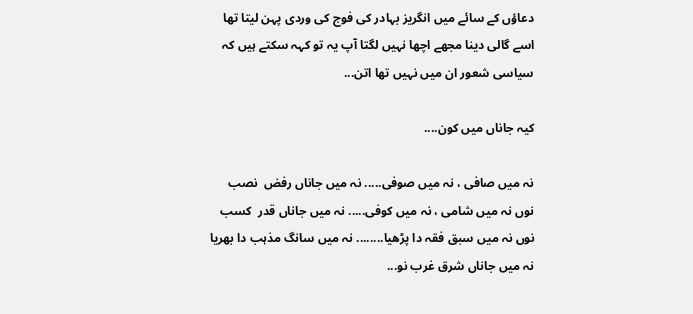دعاؤں کے سائے میں انگریز بہادر کی فوج کی وردی پہن لیتا تھا اسے گالی دینا مجھے اچھا نہیں لگتا آپ یہ تو کہہ سکتے ہیں کہ سیاسی شعور ان میں نہیں تھا اتن...

کیہ جاناں میں کون....

نہ میں صافی ، نہ میں صوفی..... نہ میں جاناں رفض  نصب نوں نہ میں شامی ، نہ میں کوفی..... نہ میں جاناں قدر  کسب نوں نہ میں سبق فقہ دا پڑھیا........ نہ میں سانگ مذہب دا بھریا نہ میں جاناں شرق غرب نو...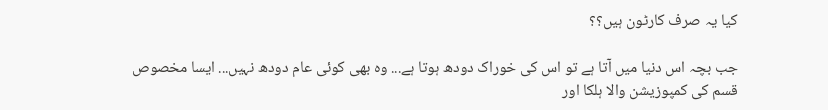کیا یہ صرف کارٹون ہیں؟؟

جب بچہ اس دنیا میں آتا ہے تو اس کی خوراک دودھ ہوتا ہے... وہ بھی کوئی عام دودھ نہیں... ایسا مخصوص قسم کی کمپوزیشن والا ہلکا اور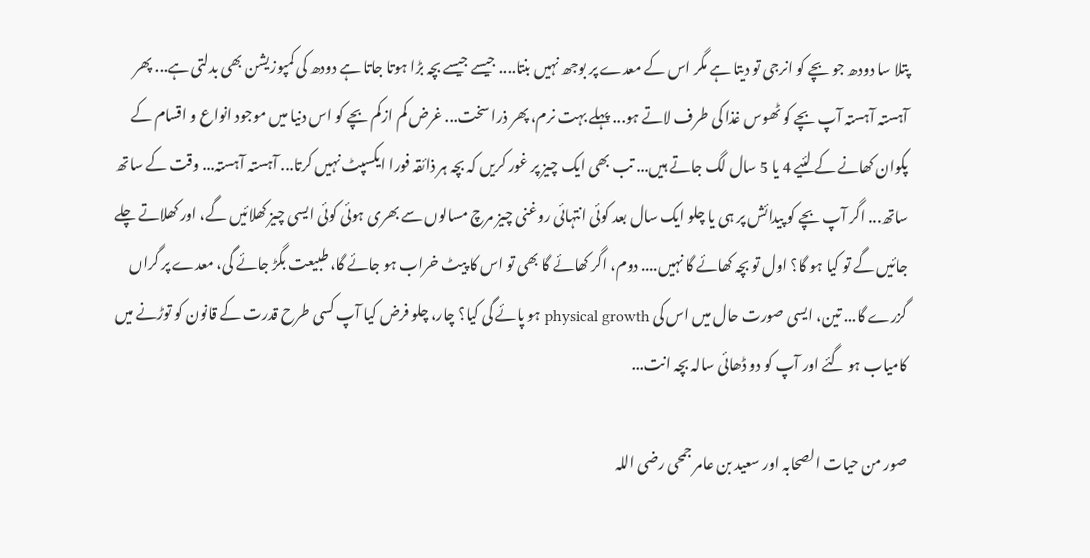پتلا سا دودھ جو بچے کو انرجی تو دیتا ہے مگر اس کے معدے پر بوجھ نہیں بنتا.... جیسے جیسے بچہ بڑا ہوتا جاتا ہے دودھ کی کمپوزیشن بھی بدلتی ہے... پھر آہستہ آہستہ آپ بچے کو ٹھوس غذا کی طرف لاتے ہو... پہلے بہت نرم، پھر ذرا سخت... غرض کم ازکم بچے کو اس دنیا میں موجود انواع و اقسام کے پکوان کھانے کے لئیے 4 یا 5 سال لگ جاتے ہیں... تب بھی ایک چیز پر غور کریں کہ بچہ ہر ذائقہ فورا ایکسپٹ نہیں کرتا... آہستہ آہستہ... وقت کے ساتھ ساتھ... اگر آپ بچے کو پیدائش پر ہی یا چلو ایک سال بعد کوئی انتہائی روغنی چیز مرچ مسالوں سے بھری ہوئی کوئی ایسی چیز کھلائیں گے، اور کھلاتے چلے جائیں گے تو کیا ہو گا؟ اول تو بچہ کھائے گا نہیں.... دوم، اگر کھائے گا بھی تو اس کا پیٹ خراب ہو جائے گا، طبیعت بگڑ جائے گی، معدے پر گراں گزرے گا... تین، ایسی صورت حال میں اس کی physical growth ہو پائے گی کیا؟ چار، چلو فرض کیا آپ کسی طرح قدرت کے قانون کو توڑنے میں کامیاب ہو گئے اور آپ کو دو ڈھائی سالہ بچہ انت...

صور من حیات الصحابہ اور سعید بن عامر جمحی رضی اللہ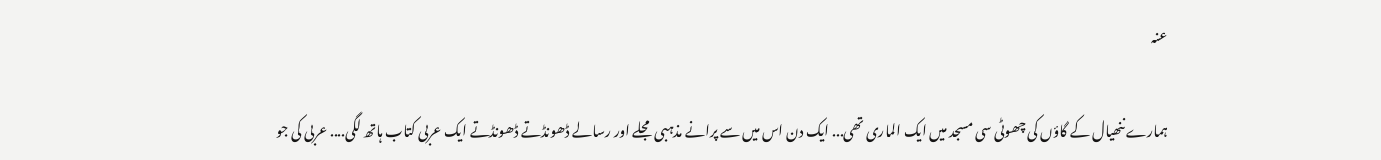عنہ

ہمارے ننھیال کے گاؤں کی چھوٹی سی مسجد میں ایک الماری تھی... ایک دن اس میں سے پرانے مذہبی مجلے اور رسالے ڈھونڈتے ڈھونڈتے ایک عربی کتاب ہاتھ لگی.... عربی کی جو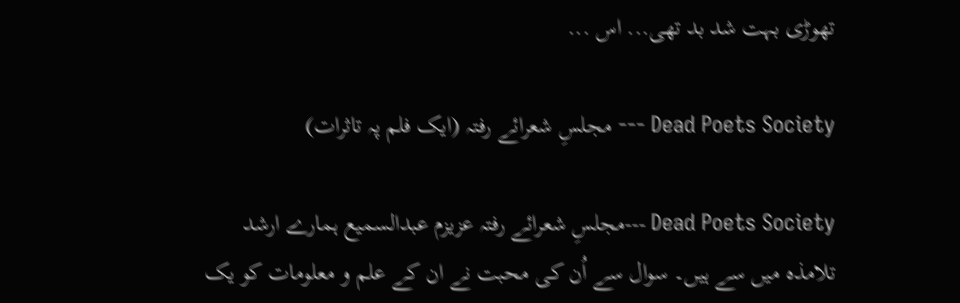تھوڑی بہت شد بد تھی... اس ...

Dead Poets Society --- مجلسِ شعرائے رفتہ (ایک فلم پہ تاثرات)

Dead Poets Society ---مجلسِ شعرائے رفتہ عزیزم عبدالسمیع ہمارے ارشد تلامذہ میں سے ہیں۔ سوال سے اُن کی محبت نے ان کے علم و معلومات کو یک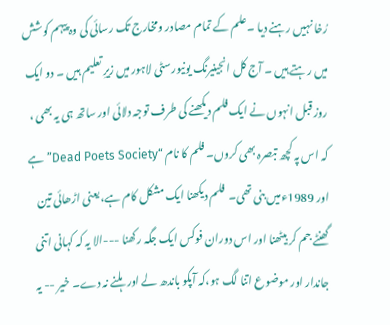رُخا نہیں رہنے دیا ۔علم کے تمام مصادر ومخارج تک رسائی کی وہ پیہم کوشش میں رہتے ہیں ۔ آج کل انجینیرنگ یونیورسٹی لاہور میں زیرِ تعلیم ہیں ۔ دو ایک روز قبل انہوں نے ایک فلم دیکھنے کی طرف توجہ دلائی اور ساتھ ہی یہ بھی ، کہ اس پہ کچھ تبصرہ بھی کروں۔ فلم کا نام “Dead Poets Society”ہے اور 1989ءمیں بنی تھی۔  فلم دیکھنا ایک مشکل کام ہے، یعنی اڑھائی تین گھنٹے جم کر بیٹھنا اور اس دوران فوکس ایک جگہ رکھنا ---الا یہ کہ کہانی اتنی جاندار اور موضوع اتنا لگ ہو،کہ آپکو باندھ لے اور ہلنے نہ دے۔ خیر -- یہ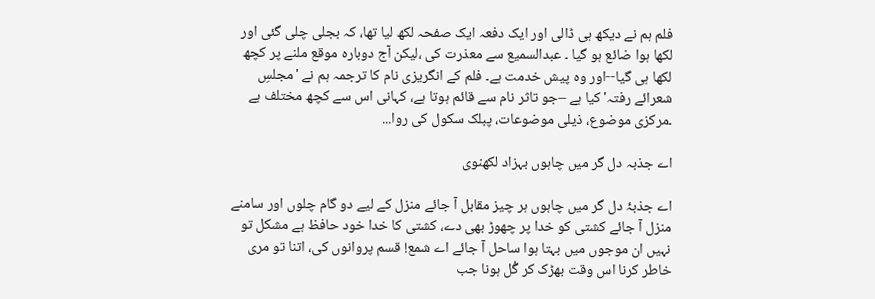فلم ہم نے دیکھ ہی ڈالی اور ایک دفعہ ایک صفحہ لکھ لیا تھا، کہ بجلی چلی گئی اور لکھا ہوا ضائع ہو گیا ۔ عبدالسمیع سے معذرت کی ،لیکن آج دوبارہ موقع ملنے پر کچھ لکھا ہی گیا--اور وہ پیش خدمت ہے۔ فلم کے انگریزی نام کا ترجمہ ہم نے 'مجلسِ شعرائے رفتہ'کیا ہے –جو تاثر نام سے قائم ہوتا ہے، کہانی اس سے کچھ مختلف ہے ۔مرکزی موضوع، ذیلی موضوعات، پبلک سکول کی روا...

اے جذبہ دل گر میں چاہوں بہزاد لکھنوی

اے جذبۂ دل گر میں چاہوں ہر چیز مقابل آ جائے منزل کے لیے دو گام چلوں اور سامنے منزل آ جائے کشتی کو خدا پر چھوڑ بھی دے، کشتی کا خدا خود حافظ ہے مشکل تو نہیں ان موجوں میں بہتا ہوا ساحل آ جائے اے شمع! قسم پروانوں کی، اتنا تو مری خاطر کرنا اس وقت بھڑک کر گُل ہونا جب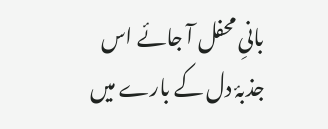بانیِ محفل آ جائے اس جذبۂ دل کے بارے میں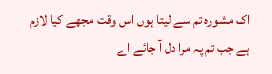اک مشورہ تم سے لیتا ہوں اس وقت مجھے کیا لازم ہے جب تم پہ مرا دل آ جائے اے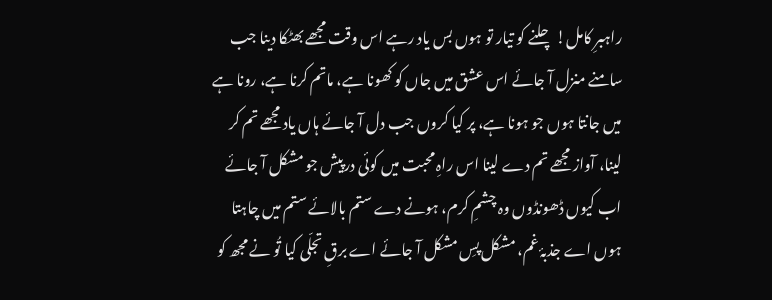راہبرِ کامل! چلنے کو تیار تو ہوں بس یاد رہے اس وقت مجھے بھٹکا دینا جب سامنے منزل آ جائے اس عشق میں جاں کو کھونا ہے، ماتم کرنا ہے، رونا ہے میں جانتا ہوں جو ہونا ہے، پر کیا کروں جب دل آ جائے ہاں یاد مجھے تم کر لینا، آواز مجھے تم دے لینا اس راہِ محبت میں کوئی درپیش جو مشکل آ جائے اب کیوں ڈھونڈوں وہ چشمِ کرم، ہونے دے ستم بالائے ستم میں چاہتا ہوں اے جذبۂ غم، مشکل پسِ مشکل آ جائے اے برقِ تجلّی کیا تُو نے مجھ کو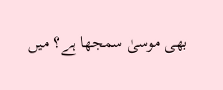بھی موسیٰ سمجھا ہے؟ میں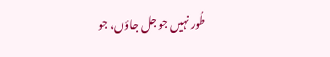طُور نہیں جو جل جاؤں، جو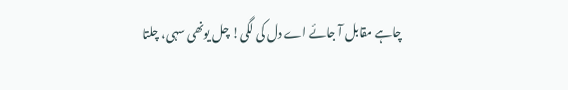چاہے مقابل آ جائے اے دل کی لگی! چل یونھی سہی، چلتا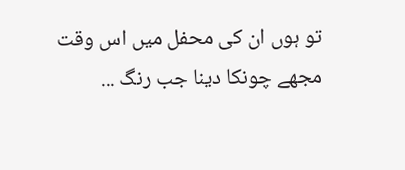تو ہوں ان کی محفل میں اس وقت مجھے چونکا دینا جب رنگ ...